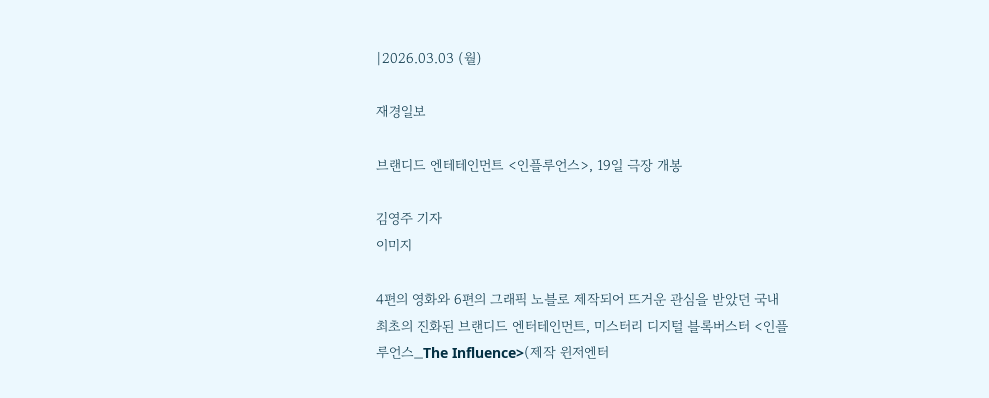|2026.03.03 (월)

재경일보

브랜디드 엔테테인먼트 <인플루언스>, 19일 극장 개봉

김영주 기자
이미지

4편의 영화와 6편의 그래픽 노블로 제작되어 뜨거운 관심을 받았던 국내 최초의 진화된 브랜디드 엔터테인먼트, 미스터리 디지털 블록버스터 <인플루언스_The Influence>(제작 윈저엔터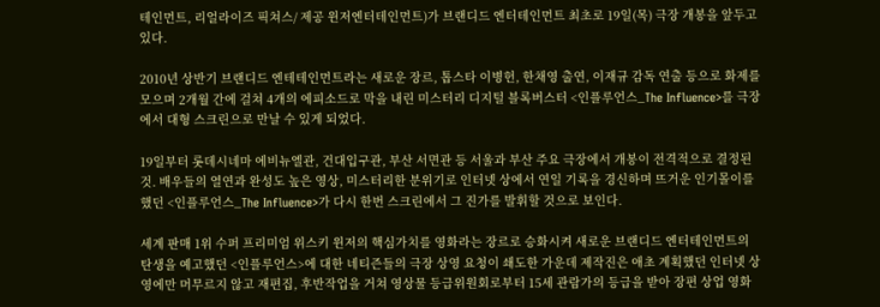테인먼트, 리얼라이즈 픽쳐스/ 제공 윈저엔터테인먼트)가 브랜디드 엔터테인먼트 최초로 19일(목) 극장 개봉을 앞두고 있다.

2010년 상반기 브랜디드 엔테테인먼트라는 새로운 장르, 톱스타 이병헌, 한채영 출연, 이재규 감독 연출 등으로 화제를 모으며 2개월 간에 걸쳐 4개의 에피소드로 막을 내린 미스터리 디지털 블록버스터 <인플루언스_The Influence>를 극장에서 대형 스크린으로 만날 수 있게 되었다.

19일부터 롯데시네마 에비뉴엘관, 건대입구관, 부산 서면관 등 서울과 부산 주요 극장에서 개봉이 전격적으로 결정된 것. 배우들의 열연과 완성도 높은 영상, 미스터리한 분위기로 인터넷 상에서 연일 기록을 경신하며 뜨거운 인기몰이를 했던 <인플루언스_The Influence>가 다시 한번 스크린에서 그 진가를 발휘할 것으로 보인다.

세계 판매 1위 수퍼 프리미엄 위스키 윈저의 핵심가치를 영화라는 장르로 승화시켜 새로운 브랜디드 엔터테인먼트의 탄생을 예고했던 <인플루언스>에 대한 네티즌들의 극장 상영 요청이 쇄도한 가운데 제작진은 애초 계획했던 인터넷 상영에만 머무르지 않고 재편집, 후반작업을 거쳐 영상물 등급위원회로부터 15세 관람가의 등급을 받아 장편 상업 영화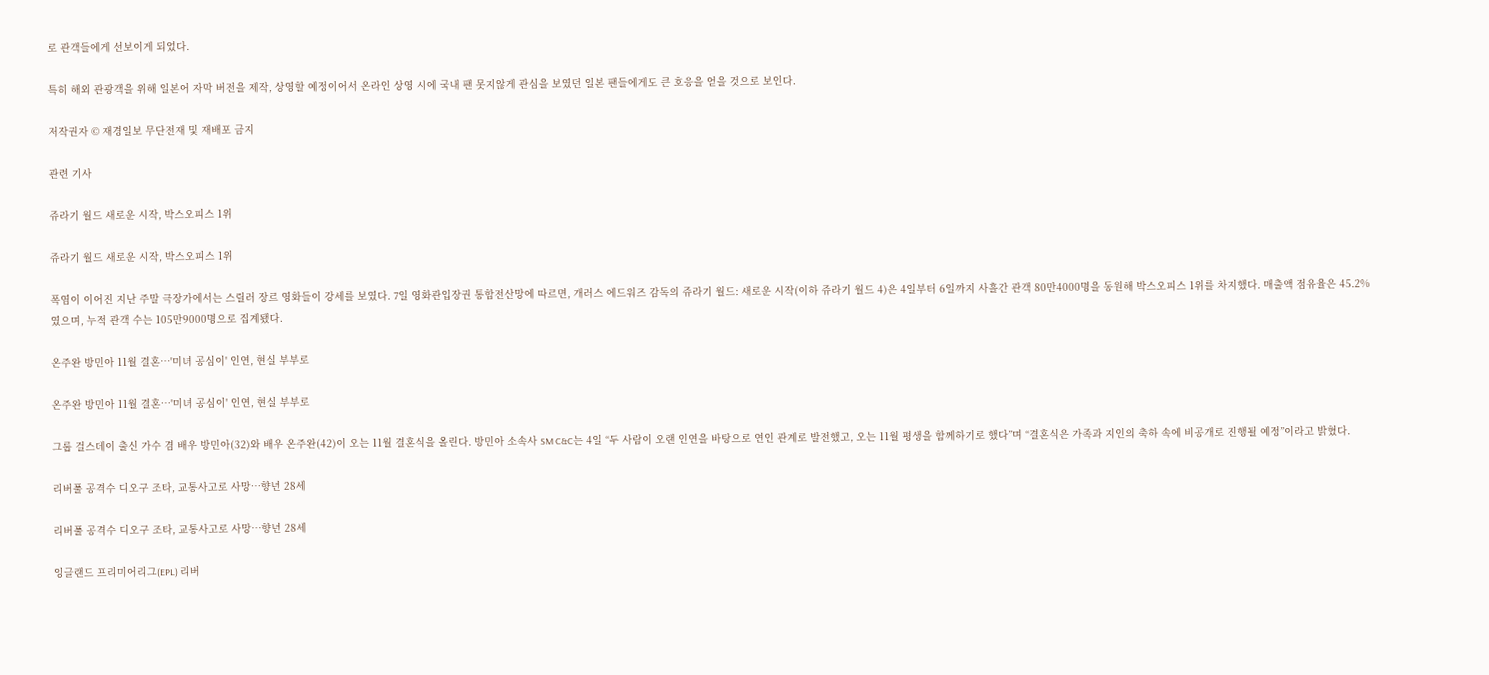로 관객들에게 선보이게 되었다.

특히 해외 관광객을 위해 일본어 자막 버전을 제작, 상영할 예정이어서 온라인 상영 시에 국내 팬 못지않게 관심을 보였던 일본 팬들에게도 큰 호응을 얻을 것으로 보인다.

저작권자 © 재경일보 무단전재 및 재배포 금지

관련 기사

쥬라기 월드 새로운 시작, 박스오피스 1위

쥬라기 월드 새로운 시작, 박스오피스 1위

폭염이 이어진 지난 주말 극장가에서는 스릴러 장르 영화들이 강세를 보였다. 7일 영화관입장권 통합전산망에 따르면, 개러스 에드워즈 감독의 쥬라기 월드: 새로운 시작(이하 쥬라기 월드 4)은 4일부터 6일까지 사흘간 관객 80만4000명을 동원해 박스오피스 1위를 차지했다. 매출액 점유율은 45.2%였으며, 누적 관객 수는 105만9000명으로 집계됐다.

온주완 방민아 11월 결혼…'미녀 공심이' 인연, 현실 부부로

온주완 방민아 11월 결혼…'미녀 공심이' 인연, 현실 부부로

그룹 걸스데이 출신 가수 겸 배우 방민아(32)와 배우 온주완(42)이 오는 11월 결혼식을 올린다. 방민아 소속사 SM C&C는 4일 “두 사람이 오랜 인연을 바탕으로 연인 관계로 발전했고, 오는 11월 평생을 함께하기로 했다”며 “결혼식은 가족과 지인의 축하 속에 비공개로 진행될 예정”이라고 밝혔다.

리버풀 공격수 디오구 조타, 교통사고로 사망…향년 28세

리버풀 공격수 디오구 조타, 교통사고로 사망…향년 28세

잉글랜드 프리미어리그(EPL) 리버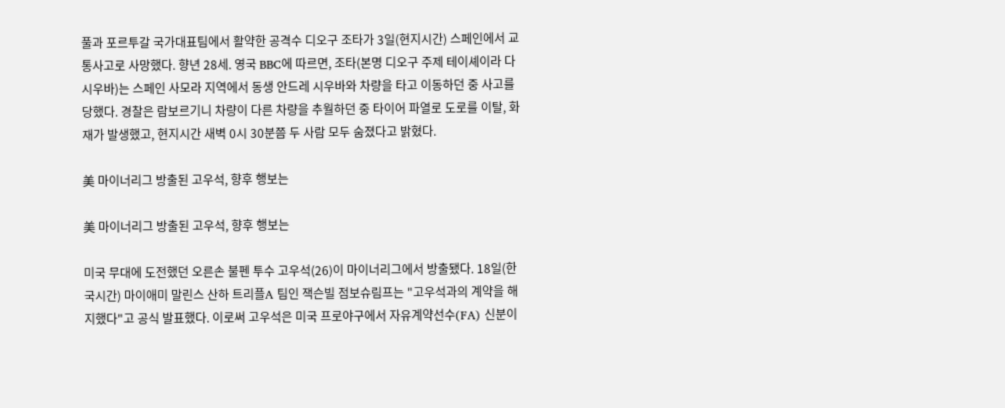풀과 포르투갈 국가대표팀에서 활약한 공격수 디오구 조타가 3일(현지시간) 스페인에서 교통사고로 사망했다. 향년 28세. 영국 BBC에 따르면, 조타(본명 디오구 주제 테이셰이라 다 시우바)는 스페인 사모라 지역에서 동생 안드레 시우바와 차량을 타고 이동하던 중 사고를 당했다. 경찰은 람보르기니 차량이 다른 차량을 추월하던 중 타이어 파열로 도로를 이탈, 화재가 발생했고, 현지시간 새벽 0시 30분쯤 두 사람 모두 숨졌다고 밝혔다.

美 마이너리그 방출된 고우석, 향후 행보는

美 마이너리그 방출된 고우석, 향후 행보는

미국 무대에 도전했던 오른손 불펜 투수 고우석(26)이 마이너리그에서 방출됐다. 18일(한국시간) 마이애미 말린스 산하 트리플A 팀인 잭슨빌 점보슈림프는 "고우석과의 계약을 해지했다"고 공식 발표했다. 이로써 고우석은 미국 프로야구에서 자유계약선수(FA) 신분이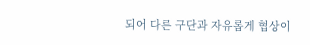되어 다른 구단과 자유롭게 협상이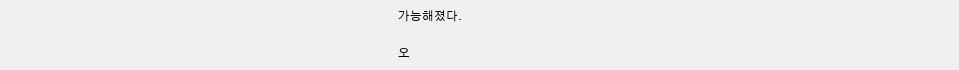가능해졌다.

오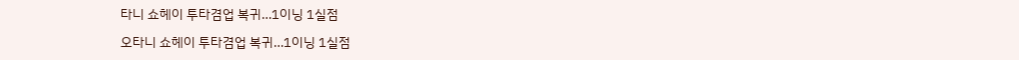타니 쇼헤이 투타겸업 복귀…1이닝 1실점

오타니 쇼헤이 투타겸업 복귀…1이닝 1실점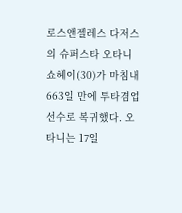로스앤젤레스 다저스의 슈퍼스타 오타니 쇼헤이(30)가 마침내 663일 만에 투타겸업 선수로 복귀했다. 오타니는 17일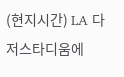(현지시간) LA 다저스타디움에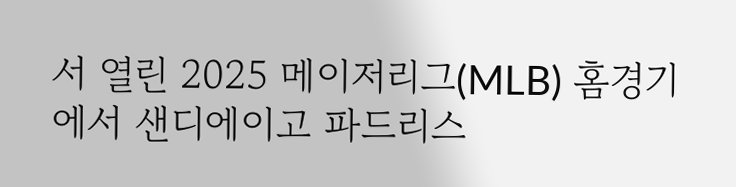서 열린 2025 메이저리그(MLB) 홈경기에서 샌디에이고 파드리스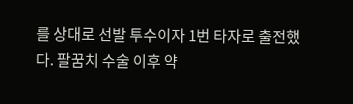를 상대로 선발 투수이자 1번 타자로 출전했다. 팔꿈치 수술 이후 약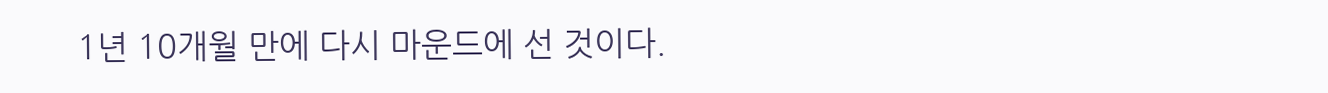1년 10개월 만에 다시 마운드에 선 것이다.